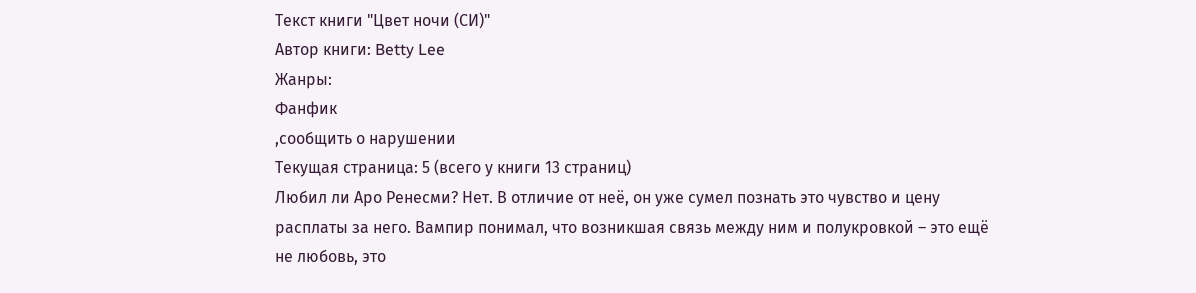Текст книги "Цвет ночи (СИ)"
Автор книги: Betty Lee
Жанры:
Фанфик
,сообщить о нарушении
Текущая страница: 5 (всего у книги 13 страниц)
Любил ли Аро Ренесми? Нет. В отличие от неё, он уже сумел познать это чувство и цену расплаты за него. Вампир понимал, что возникшая связь между ним и полукровкой – это ещё не любовь, это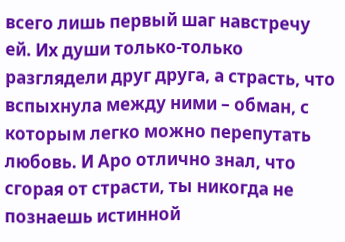всего лишь первый шаг навстречу ей. Их души только-только разглядели друг друга, а страсть, что вспыхнула между ними – обман, с которым легко можно перепутать любовь. И Аро отлично знал, что сгорая от страсти, ты никогда не познаешь истинной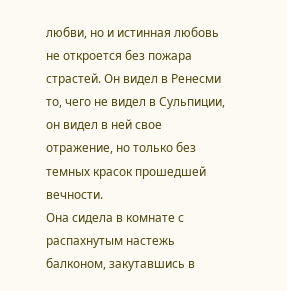любви, но и истинная любовь не откроется без пожара страстей. Он видел в Ренесми то, чего не видел в Сульпиции, он видел в ней свое отражение, но только без темных красок прошедшей вечности.
Она сидела в комнате с распахнутым настежь балконом, закутавшись в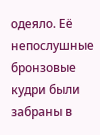одеяло. Её непослушные бронзовые кудри были забраны в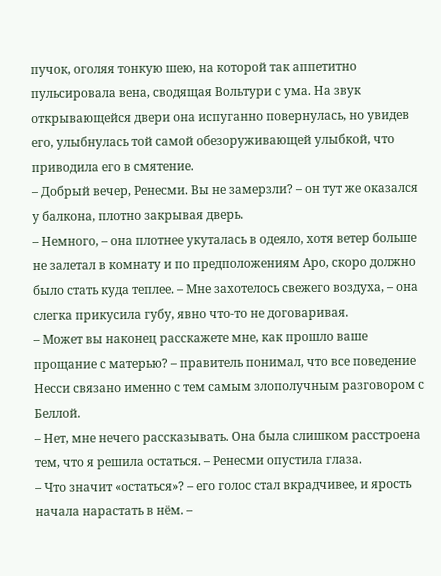пучок, оголяя тонкую шею, на которой так аппетитно пульсировала вена, сводящая Вольтури с ума. На звук открывающейся двери она испуганно повернулась, но увидев его, улыбнулась той самой обезоруживающей улыбкой, что приводила его в смятение.
– Добрый вечер, Ренесми. Вы не замерзли? – он тут же оказался у балкона, плотно закрывая дверь.
– Немного, – она плотнее укуталась в одеяло, хотя ветер больше не залетал в комнату и по предположениям Аро, скоро должно было стать куда теплее. – Мне захотелось свежего воздуха, – она слегка прикусила губу, явно что-то не договаривая.
– Может вы наконец расскажете мне, как прошло ваше прощание с матерью? – правитель понимал, что все поведение Несси связано именно с тем самым злополучным разговором с Беллой.
– Нет, мне нечего рассказывать. Она была слишком расстроена тем, что я решила остаться. – Ренесми опустила глаза.
– Что значит «остаться»? – его голос стал вкрадчивее, и ярость начала нарастать в нём. –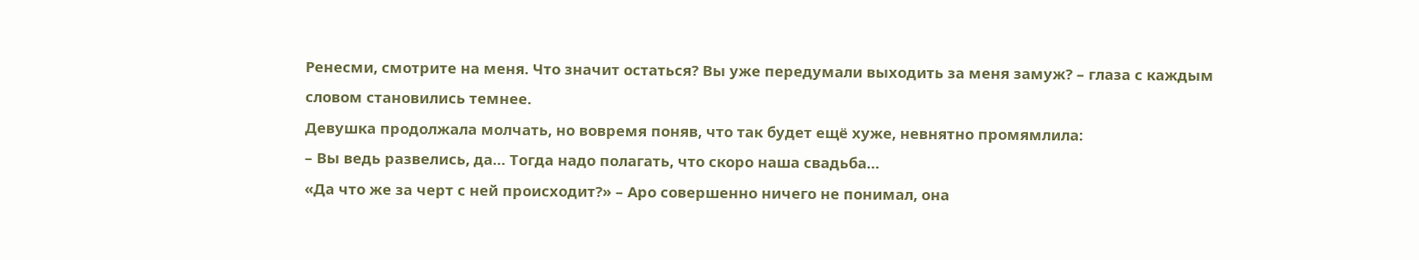Ренесми, смотрите на меня. Что значит остаться? Вы уже передумали выходить за меня замуж? – глаза с каждым словом становились темнее.
Девушка продолжала молчать, но вовремя поняв, что так будет ещё хуже, невнятно промямлила:
– Вы ведь развелись, да… Тогда надо полагать, что скоро наша свадьба…
«Да что же за черт с ней происходит?» – Аро совершенно ничего не понимал, она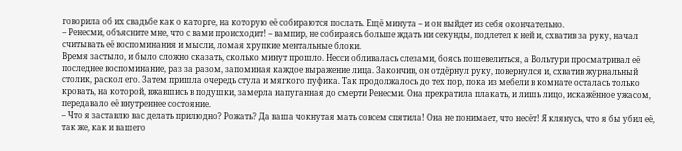говорила об их свадьбе как о каторге, на которую её собираются послать. Ещё минута – и он выйдет из себя окончательно.
– Ренесми, объясните мне, что с вами происходит! – вампир, не собираясь больше ждать ни секунды, подлетел к ней и, схватив за руку, начал считывать её воспоминания и мысли, ломая хрупкие ментальные блоки.
Время застыло, и было сложно сказать, сколько минут прошло. Несси обливалась слезами, боясь пошевелиться, а Вольтури просматривал её последнее воспоминание, раз за разом, запоминая каждое выражение лица. Закончив, он отдёрнул руку, повернулся и, схватив журнальный столик, раскол его. Затем пришла очередь стула и мягкого пуфика. Так продолжалось до тех пор, пока из мебели в комнате осталась только кровать, на которой, вжавшись в подушки, замерла напуганная до смерти Ренесми. Она прекратила плакать, и лишь лицо, искажённое ужасом, передавало её внутреннее состояние.
– Что я заставлю вас делать прилюдно? Рожать? Да ваша чокнутая мать совсем спятила! Она не понимает, что несёт! Я клянусь, что я бы убил её, так же, как и вашего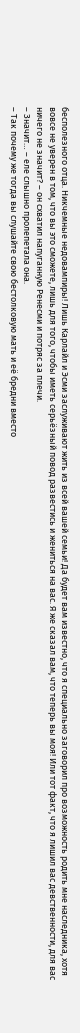бесполезного отца. Никчемные недовампиры! Лишь Карлайл и Эсми заслуживают жить из всей вашей семьи! Да будет вам известно, что я специально заговорил про возможность родить мне наследника, хотя вовсе не уверен в том, что вы это сможете, лишь для того, чтобы иметь серьёзный повод развестись и жениться на вас. Я же сказал вам, что теперь вы моя! Или тот факт, что я лишил вас девственности, для вас ничего не значит? – он схватил напуганную Ренесми и потряс за плечи.
– Значит… – еле слышно пролепетала она.
– Так почему же тогда вы слушайте свою бестолковую мать и её бредни вместо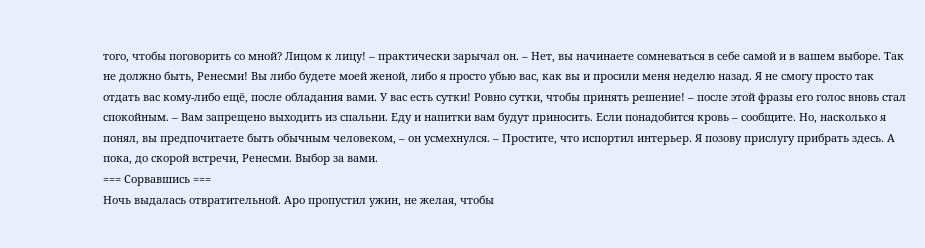того, чтобы поговорить со мной? Лицом к лицу! – практически зарычал он. – Нет, вы начинаете сомневаться в себе самой и в вашем выборе. Так не должно быть, Ренесми! Вы либо будете моей женой, либо я просто убью вас, как вы и просили меня неделю назад. Я не смогу просто так отдать вас кому-либо ещё, после обладания вами. У вас есть сутки! Ровно сутки, чтобы принять решение! – после этой фразы его голос вновь стал спокойным. – Вам запрещено выходить из спальни. Еду и напитки вам будут приносить. Если понадобится кровь – сообщите. Но, насколько я понял, вы предпочитаете быть обычным человеком, – он усмехнулся. – Простите, что испортил интерьер. Я позову прислугу прибрать здесь. А пока, до скорой встречи, Ренесми. Выбор за вами.
=== Сорвавшись ===
Ночь выдалась отвратительной. Аро пропустил ужин, не желая, чтобы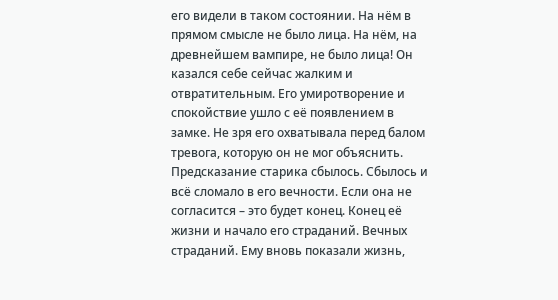его видели в таком состоянии. На нём в прямом смысле не было лица. На нём, на древнейшем вампире, не было лица! Он казался себе сейчас жалким и отвратительным. Его умиротворение и спокойствие ушло с её появлением в замке. Не зря его охватывала перед балом тревога, которую он не мог объяснить. Предсказание старика сбылось. Сбылось и всё сломало в его вечности. Если она не согласится – это будет конец. Конец её жизни и начало его страданий. Вечных страданий. Ему вновь показали жизнь,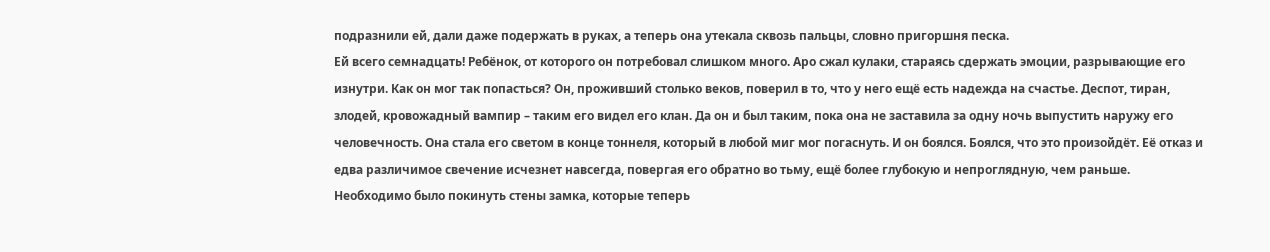подразнили ей, дали даже подержать в руках, а теперь она утекала сквозь пальцы, словно пригоршня песка.
Ей всего семнадцать! Ребёнок, от которого он потребовал слишком много. Аро сжал кулаки, стараясь сдержать эмоции, разрывающие его изнутри. Как он мог так попасться? Он, проживший столько веков, поверил в то, что у него ещё есть надежда на счастье. Деспот, тиран, злодей, кровожадный вампир – таким его видел его клан. Да он и был таким, пока она не заставила за одну ночь выпустить наружу его человечность. Она стала его светом в конце тоннеля, который в любой миг мог погаснуть. И он боялся. Боялся, что это произойдёт. Её отказ и едва различимое свечение исчезнет навсегда, повергая его обратно во тьму, ещё более глубокую и непроглядную, чем раньше.
Необходимо было покинуть стены замка, которые теперь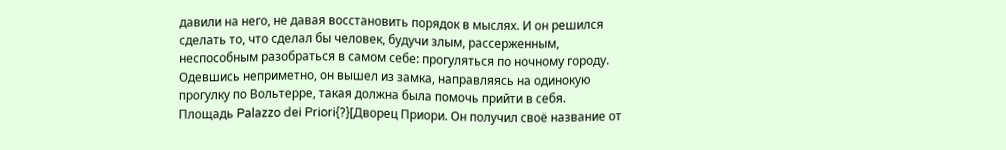давили на него, не давая восстановить порядок в мыслях. И он решился сделать то, что сделал бы человек, будучи злым, рассерженным, неспособным разобраться в самом себе: прогуляться по ночному городу. Одевшись неприметно, он вышел из замка, направляясь на одинокую прогулку по Вольтерре, такая должна была помочь прийти в себя.
Площадь Palazzo dei Priori{?}[Дворец Приори. Он получил своё название от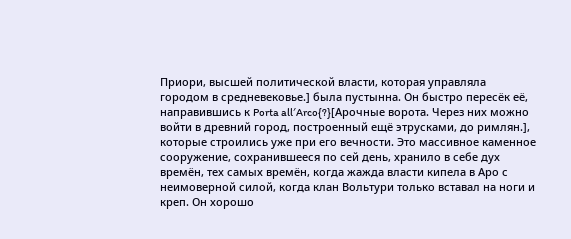Приори, высшей политической власти, которая управляла городом в средневековье.] была пустынна. Он быстро пересёк её, направившись к Porta all′Arco{?}[Арочные ворота. Через них можно войти в древний город, построенный ещё этрусками, до римлян.], которые строились уже при его вечности. Это массивное каменное сооружение, сохранившееся по сей день, хранило в себе дух времён, тех самых времён, когда жажда власти кипела в Аро с неимоверной силой, когда клан Вольтури только вставал на ноги и креп. Он хорошо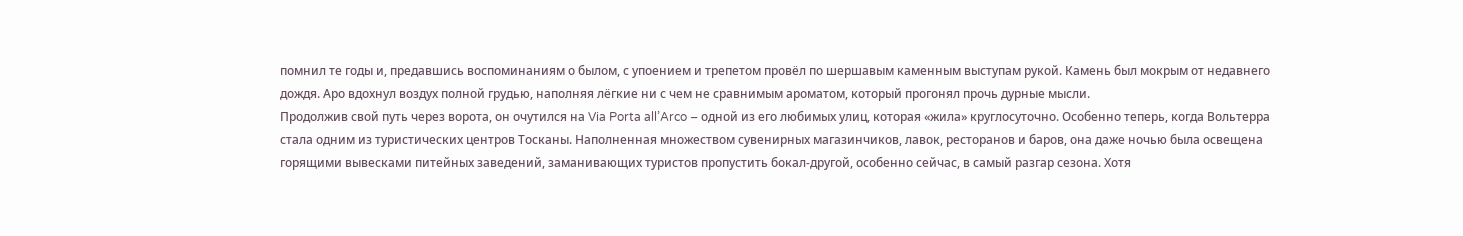помнил те годы и, предавшись воспоминаниям о былом, с упоением и трепетом провёл по шершавым каменным выступам рукой. Камень был мокрым от недавнего дождя. Аро вдохнул воздух полной грудью, наполняя лёгкие ни с чем не сравнимым ароматом, который прогонял прочь дурные мысли.
Продолжив свой путь через ворота, он очутился на Via Porta all’Arco – одной из его любимых улиц, которая «жила» круглосуточно. Особенно теперь, когда Вольтерра стала одним из туристических центров Тосканы. Наполненная множеством сувенирных магазинчиков, лавок, ресторанов и баров, она даже ночью была освещена горящими вывесками питейных заведений, заманивающих туристов пропустить бокал-другой, особенно сейчас, в самый разгар сезона. Хотя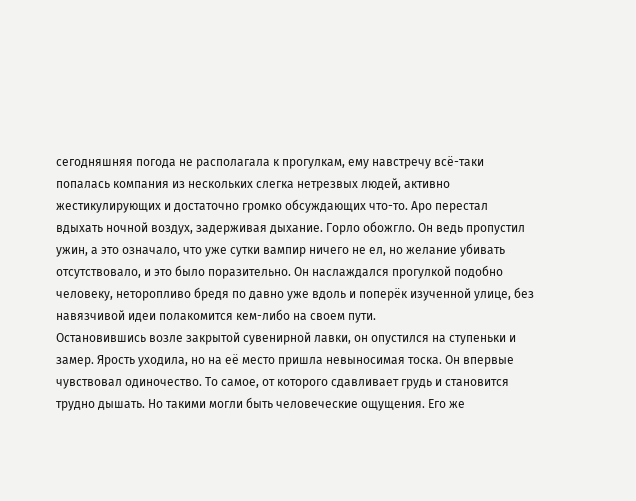сегодняшняя погода не располагала к прогулкам, ему навстречу всё-таки попалась компания из нескольких слегка нетрезвых людей, активно жестикулирующих и достаточно громко обсуждающих что-то. Аро перестал вдыхать ночной воздух, задерживая дыхание. Горло обожгло. Он ведь пропустил ужин, а это означало, что уже сутки вампир ничего не ел, но желание убивать отсутствовало, и это было поразительно. Он наслаждался прогулкой подобно человеку, неторопливо бредя по давно уже вдоль и поперёк изученной улице, без навязчивой идеи полакомится кем-либо на своем пути.
Остановившись возле закрытой сувенирной лавки, он опустился на ступеньки и замер. Ярость уходила, но на её место пришла невыносимая тоска. Он впервые чувствовал одиночество. То самое, от которого сдавливает грудь и становится трудно дышать. Но такими могли быть человеческие ощущения. Его же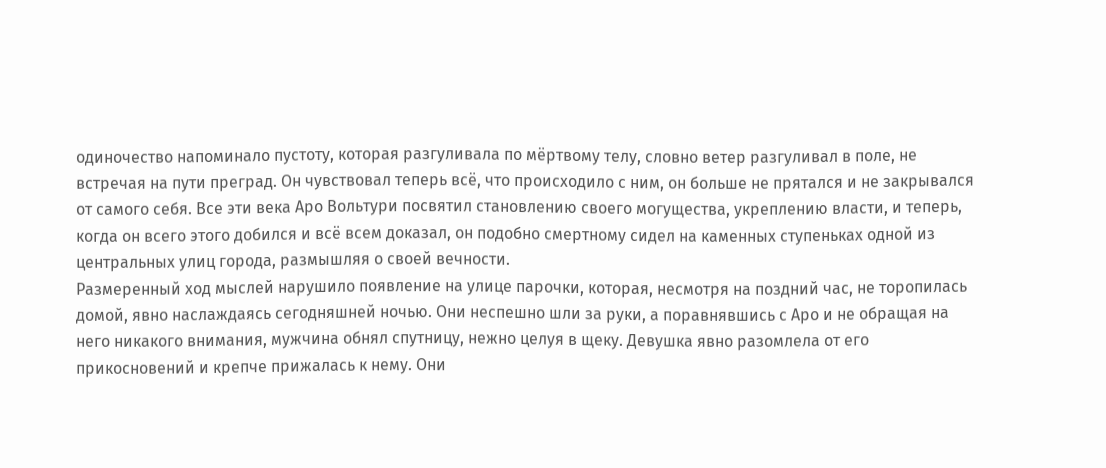одиночество напоминало пустоту, которая разгуливала по мёртвому телу, словно ветер разгуливал в поле, не встречая на пути преград. Он чувствовал теперь всё, что происходило с ним, он больше не прятался и не закрывался от самого себя. Все эти века Аро Вольтури посвятил становлению своего могущества, укреплению власти, и теперь, когда он всего этого добился и всё всем доказал, он подобно смертному сидел на каменных ступеньках одной из центральных улиц города, размышляя о своей вечности.
Размеренный ход мыслей нарушило появление на улице парочки, которая, несмотря на поздний час, не торопилась домой, явно наслаждаясь сегодняшней ночью. Они неспешно шли за руки, а поравнявшись с Аро и не обращая на него никакого внимания, мужчина обнял спутницу, нежно целуя в щеку. Девушка явно разомлела от его прикосновений и крепче прижалась к нему. Они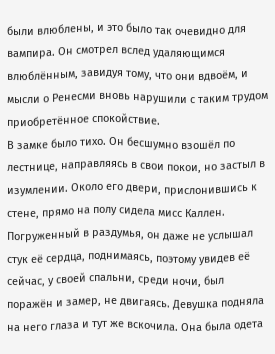были влюблены, и это было так очевидно для вампира. Он смотрел вслед удаляющимся влюблённым, завидуя тому, что они вдвоём, и мысли о Ренесми вновь нарушили с таким трудом приобретённое спокойствие.
В замке было тихо. Он бесшумно взошёл по лестнице, направляясь в свои покои, но застыл в изумлении. Около его двери, прислонившись к стене, прямо на полу сидела мисс Каллен. Погруженный в раздумья, он даже не услышал стук её сердца, поднимаясь, поэтому увидев её сейчас, у своей спальни, среди ночи, был поражён и замер, не двигаясь. Девушка подняла на него глаза и тут же вскочила. Она была одета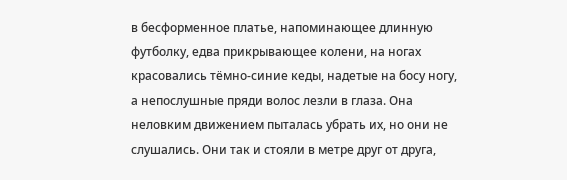в бесформенное платье, напоминающее длинную футболку, едва прикрывающее колени, на ногах красовались тёмно-синие кеды, надетые на босу ногу, а непослушные пряди волос лезли в глаза. Она неловким движением пыталась убрать их, но они не слушались. Они так и стояли в метре друг от друга,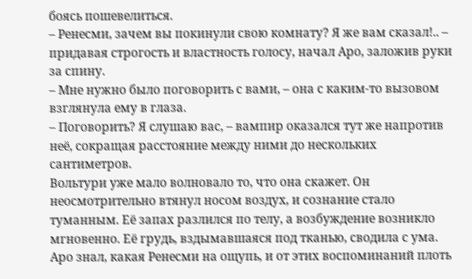боясь пошевелиться.
– Ренесми, зачем вы покинули свою комнату? Я же вам сказал!.. – придавая строгость и властность голосу, начал Аро, заложив руки за спину.
– Мне нужно было поговорить с вами, – она с каким-то вызовом взглянула ему в глаза.
– Поговорить? Я слушаю вас, – вампир оказался тут же напротив неё, сокращая расстояние между ними до нескольких сантиметров.
Вольтури уже мало волновало то, что она скажет. Он неосмотрительно втянул носом воздух, и сознание стало туманным. Её запах разлился по телу, а возбуждение возникло мгновенно. Её грудь, вздымавшаяся под тканью, сводила с ума. Аро знал, какая Ренесми на ощупь, и от этих воспоминаний плоть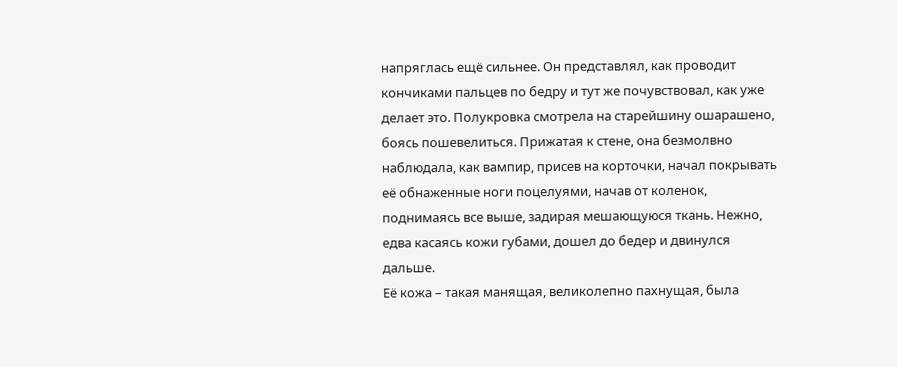напряглась ещё сильнее. Он представлял, как проводит кончиками пальцев по бедру и тут же почувствовал, как уже делает это. Полукровка смотрела на старейшину ошарашено, боясь пошевелиться. Прижатая к стене, она безмолвно наблюдала, как вампир, присев на корточки, начал покрывать её обнаженные ноги поцелуями, начав от коленок, поднимаясь все выше, задирая мешающуюся ткань. Нежно, едва касаясь кожи губами, дошел до бедер и двинулся дальше.
Её кожа – такая манящая, великолепно пахнущая, была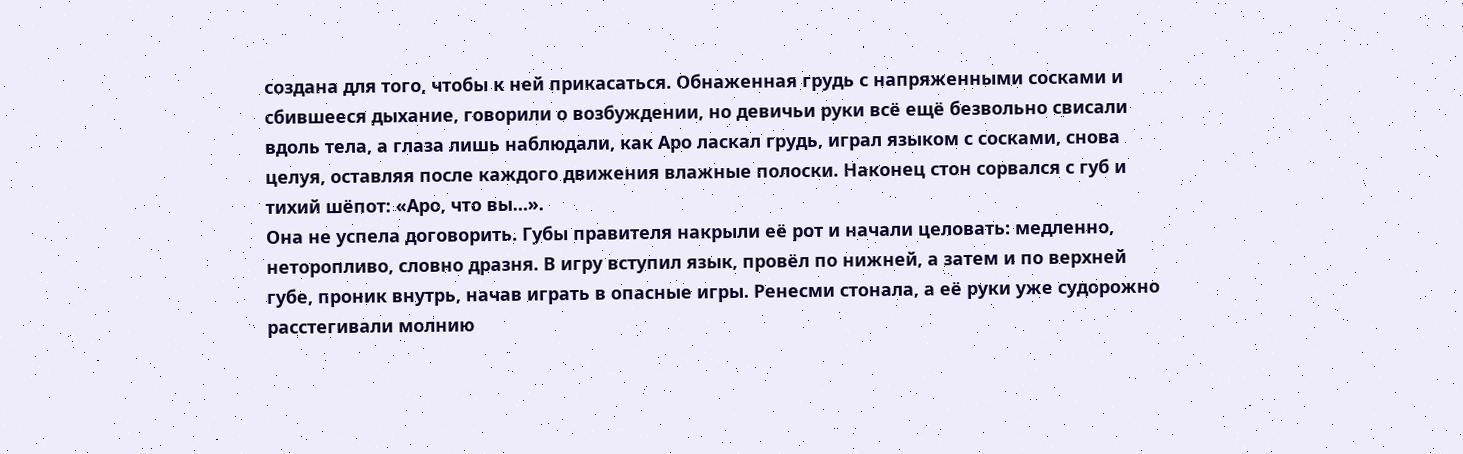создана для того, чтобы к ней прикасаться. Обнаженная грудь с напряженными сосками и сбившееся дыхание, говорили о возбуждении, но девичьи руки всё ещё безвольно свисали вдоль тела, а глаза лишь наблюдали, как Аро ласкал грудь, играл языком с сосками, снова целуя, оставляя после каждого движения влажные полоски. Наконец стон сорвался с губ и тихий шёпот: «Аро, что вы…».
Она не успела договорить. Губы правителя накрыли её рот и начали целовать: медленно, неторопливо, словно дразня. В игру вступил язык, провёл по нижней, а затем и по верхней губе, проник внутрь, начав играть в опасные игры. Ренесми стонала, а её руки уже судорожно расстегивали молнию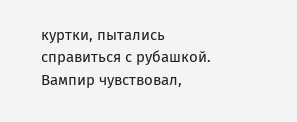куртки, пытались справиться с рубашкой. Вампир чувствовал,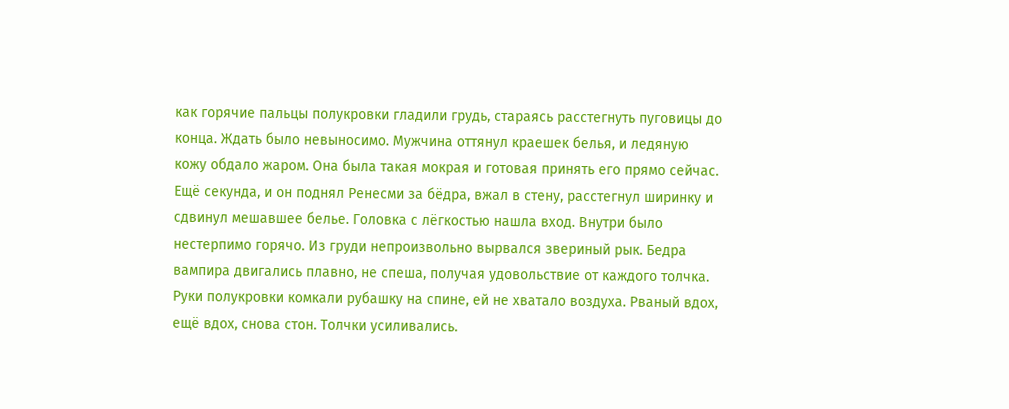как горячие пальцы полукровки гладили грудь, стараясь расстегнуть пуговицы до конца. Ждать было невыносимо. Мужчина оттянул краешек белья, и ледяную кожу обдало жаром. Она была такая мокрая и готовая принять его прямо сейчас.
Ещё секунда, и он поднял Ренесми за бёдра, вжал в стену, расстегнул ширинку и сдвинул мешавшее белье. Головка с лёгкостью нашла вход. Внутри было нестерпимо горячо. Из груди непроизвольно вырвался звериный рык. Бедра вампира двигались плавно, не спеша, получая удовольствие от каждого толчка. Руки полукровки комкали рубашку на спине, ей не хватало воздуха. Рваный вдох, ещё вдох, снова стон. Толчки усиливались.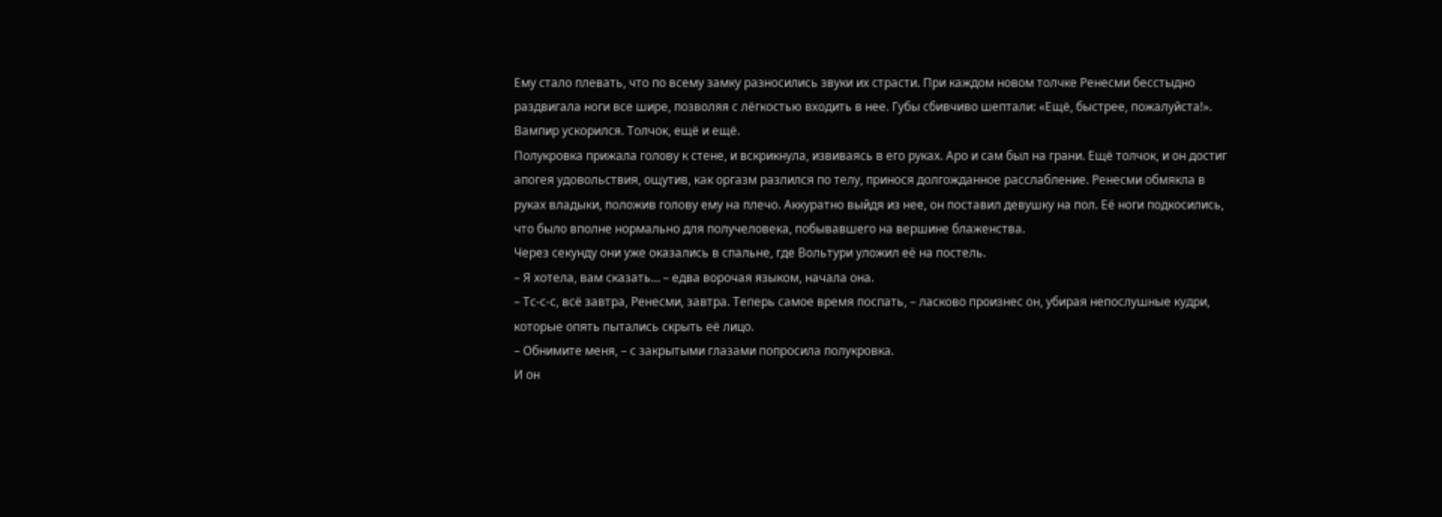Ему стало плевать, что по всему замку разносились звуки их страсти. При каждом новом толчке Ренесми бесстыдно раздвигала ноги все шире, позволяя с лёгкостью входить в нее. Губы сбивчиво шептали: «Ещё, быстрее, пожалуйста!». Вампир ускорился. Толчок, ещё и ещё.
Полукровка прижала голову к стене, и вскрикнула, извиваясь в его руках. Аро и сам был на грани. Ещё толчок, и он достиг апогея удовольствия, ощутив, как оргазм разлился по телу, принося долгожданное расслабление. Ренесми обмякла в руках владыки, положив голову ему на плечо. Аккуратно выйдя из нее, он поставил девушку на пол. Её ноги подкосились, что было вполне нормально для получеловека, побывавшего на вершине блаженства.
Через секунду они уже оказались в спальне, где Вольтури уложил её на постель.
– Я хотела, вам сказать… – едва ворочая языком, начала она.
– Тс-с-с, всё завтра, Ренесми, завтра. Теперь самое время поспать, – ласково произнес он, убирая непослушные кудри, которые опять пытались скрыть её лицо.
– Обнимите меня, – с закрытыми глазами попросила полукровка.
И он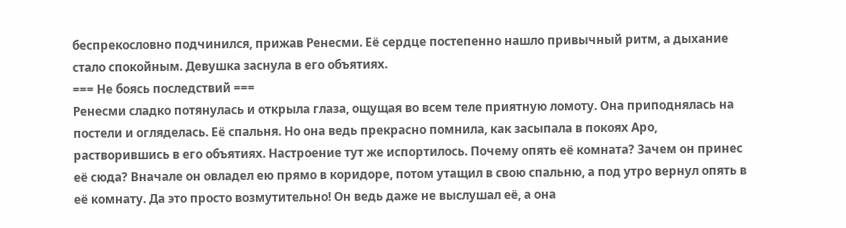беспрекословно подчинился, прижав Ренесми. Её сердце постепенно нашло привычный ритм, а дыхание стало спокойным. Девушка заснула в его объятиях.
=== Не боясь последствий ===
Ренесми сладко потянулась и открыла глаза, ощущая во всем теле приятную ломоту. Она приподнялась на постели и огляделась. Её спальня. Но она ведь прекрасно помнила, как засыпала в покоях Аро, растворившись в его объятиях. Настроение тут же испортилось. Почему опять её комната? Зачем он принес её сюда? Вначале он овладел ею прямо в коридоре, потом утащил в свою спальню, а под утро вернул опять в её комнату. Да это просто возмутительно! Он ведь даже не выслушал её, а она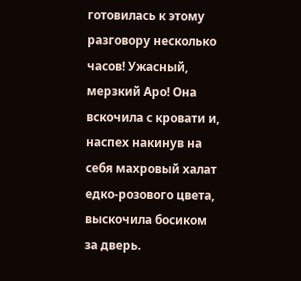готовилась к этому разговору несколько часов! Ужасный, мерзкий Аро! Она вскочила с кровати и, наспех накинув на себя махровый халат едко-розового цвета, выскочила босиком за дверь.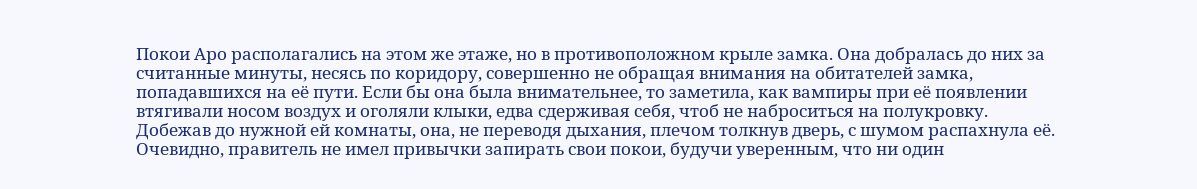Покои Аро располагались на этом же этаже, но в противоположном крыле замка. Она добралась до них за считанные минуты, несясь по коридору, совершенно не обращая внимания на обитателей замка, попадавшихся на её пути. Если бы она была внимательнее, то заметила, как вампиры при её появлении втягивали носом воздух и оголяли клыки, едва сдерживая себя, чтоб не наброситься на полукровку.
Добежав до нужной ей комнаты, она, не переводя дыхания, плечом толкнув дверь, с шумом распахнула её. Очевидно, правитель не имел привычки запирать свои покои, будучи уверенным, что ни один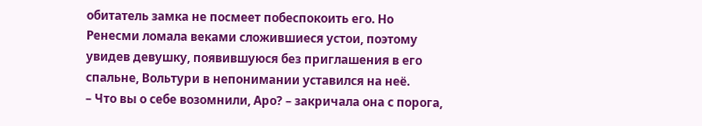обитатель замка не посмеет побеспокоить его. Но Ренесми ломала веками сложившиеся устои, поэтому увидев девушку, появившуюся без приглашения в его спальне, Вольтури в непонимании уставился на неё.
– Что вы о себе возомнили, Аро? – закричала она с порога,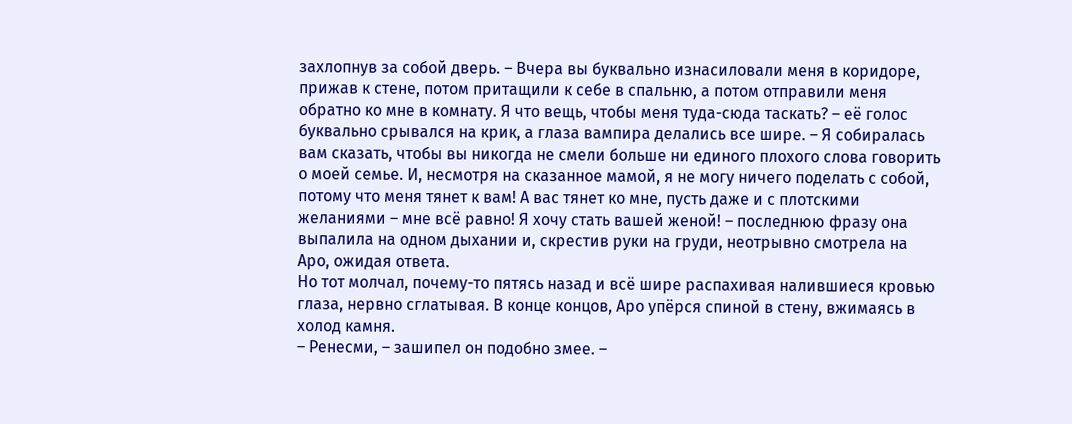захлопнув за собой дверь. – Вчера вы буквально изнасиловали меня в коридоре, прижав к стене, потом притащили к себе в спальню, а потом отправили меня обратно ко мне в комнату. Я что вещь, чтобы меня туда-сюда таскать? – её голос буквально срывался на крик, а глаза вампира делались все шире. – Я собиралась вам сказать, чтобы вы никогда не смели больше ни единого плохого слова говорить о моей семье. И, несмотря на сказанное мамой, я не могу ничего поделать с собой, потому что меня тянет к вам! А вас тянет ко мне, пусть даже и с плотскими желаниями – мне всё равно! Я хочу стать вашей женой! – последнюю фразу она выпалила на одном дыхании и, скрестив руки на груди, неотрывно смотрела на Аро, ожидая ответа.
Но тот молчал, почему-то пятясь назад и всё шире распахивая налившиеся кровью глаза, нервно сглатывая. В конце концов, Аро упёрся спиной в стену, вжимаясь в холод камня.
– Ренесми, – зашипел он подобно змее. –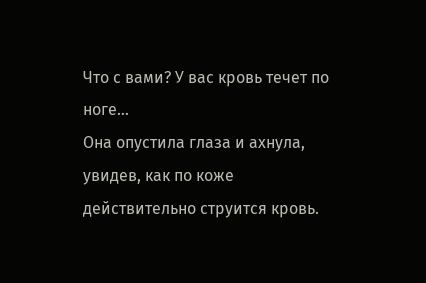Что с вами? У вас кровь течет по ноге…
Она опустила глаза и ахнула, увидев, как по коже действительно струится кровь.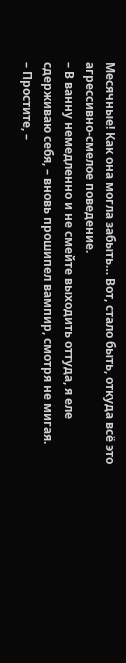Месячные! Как она могла забыть… Вот, стало быть, откуда всё это агрессивно-смелое поведение.
– В ванну немедленно и не смейте выходить оттуда, я еле сдерживаю себя, – вновь прошипел вампир, смотря не мигая.
– Простите, –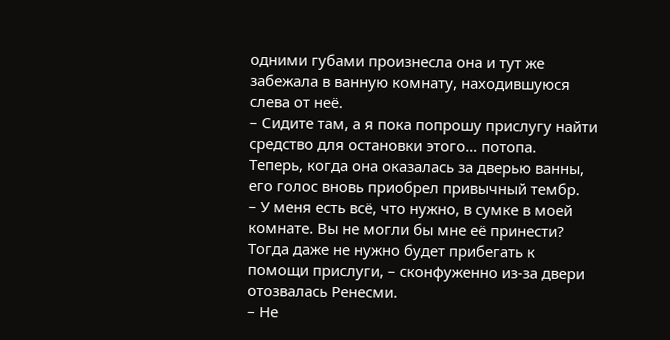одними губами произнесла она и тут же забежала в ванную комнату, находившуюся слева от неё.
– Сидите там, а я пока попрошу прислугу найти средство для остановки этого… потопа.
Теперь, когда она оказалась за дверью ванны, его голос вновь приобрел привычный тембр.
– У меня есть всё, что нужно, в сумке в моей комнате. Вы не могли бы мне её принести? Тогда даже не нужно будет прибегать к помощи прислуги, – сконфуженно из-за двери отозвалась Ренесми.
– Не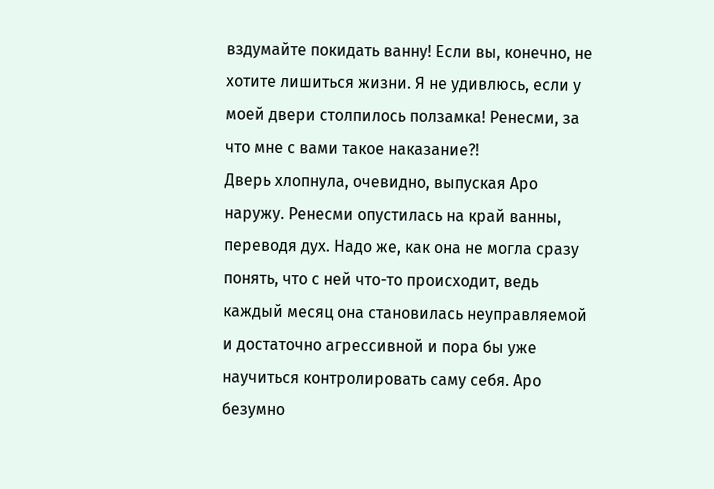вздумайте покидать ванну! Если вы, конечно, не хотите лишиться жизни. Я не удивлюсь, если у моей двери столпилось ползамка! Ренесми, за что мне с вами такое наказание?!
Дверь хлопнула, очевидно, выпуская Аро наружу. Ренесми опустилась на край ванны, переводя дух. Надо же, как она не могла сразу понять, что с ней что-то происходит, ведь каждый месяц она становилась неуправляемой и достаточно агрессивной и пора бы уже научиться контролировать саму себя. Аро безумно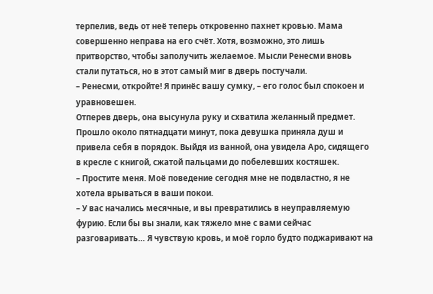терпелив, ведь от неё теперь откровенно пахнет кровью. Мама совершенно неправа на его счёт. Хотя, возможно, это лишь притворство, чтобы заполучить желаемое. Мысли Ренесми вновь стали путаться, но в этот самый миг в дверь постучали.
– Ренесми, откройте! Я принёс вашу сумку, – его голос был спокоен и уравновешен.
Отперев дверь, она высунула руку и схватила желанный предмет. Прошло около пятнадцати минут, пока девушка приняла душ и привела себя в порядок. Выйдя из ванной, она увидела Аро, сидящего в кресле с книгой, сжатой пальцами до побелевших костяшек.
– Простите меня. Моё поведение сегодня мне не подвластно, я не хотела врываться в ваши покои.
– У вас начались месячные, и вы превратились в неуправляемую фурию. Если бы вы знали, как тяжело мне с вами сейчас разговаривать… Я чувствую кровь, и моё горло будто поджаривают на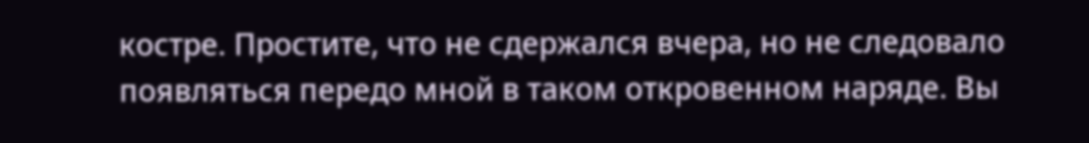костре. Простите, что не сдержался вчера, но не следовало появляться передо мной в таком откровенном наряде. Вы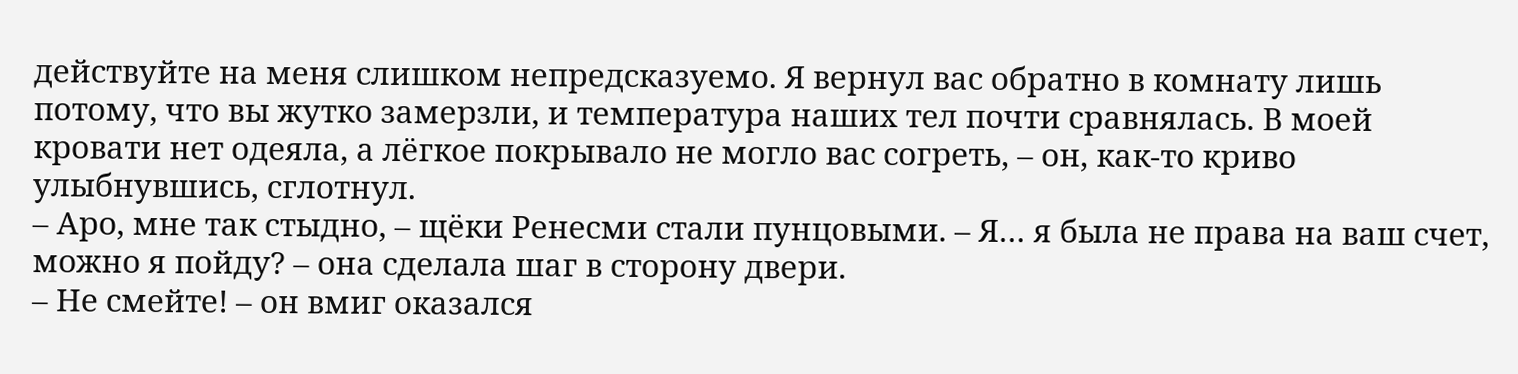действуйте на меня слишком непредсказуемо. Я вернул вас обратно в комнату лишь потому, что вы жутко замерзли, и температура наших тел почти сравнялась. В моей кровати нет одеяла, а лёгкое покрывало не могло вас согреть, – он, как-то криво улыбнувшись, сглотнул.
– Аро, мне так стыдно, – щёки Ренесми стали пунцовыми. – Я… я была не права на ваш счет, можно я пойду? – она сделала шаг в сторону двери.
– Не смейте! – он вмиг оказался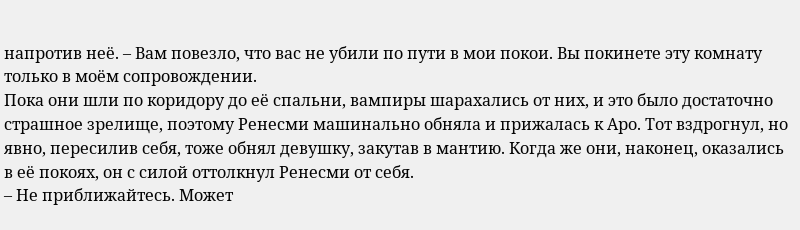напротив неё. – Вам повезло, что вас не убили по пути в мои покои. Вы покинете эту комнату только в моём сопровождении.
Пока они шли по коридору до её спальни, вампиры шарахались от них, и это было достаточно страшное зрелище, поэтому Ренесми машинально обняла и прижалась к Аро. Тот вздрогнул, но явно, пересилив себя, тоже обнял девушку, закутав в мантию. Когда же они, наконец, оказались в её покоях, он с силой оттолкнул Ренесми от себя.
– Не приближайтесь. Может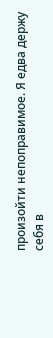произойти непоправимое. Я едва держу себя в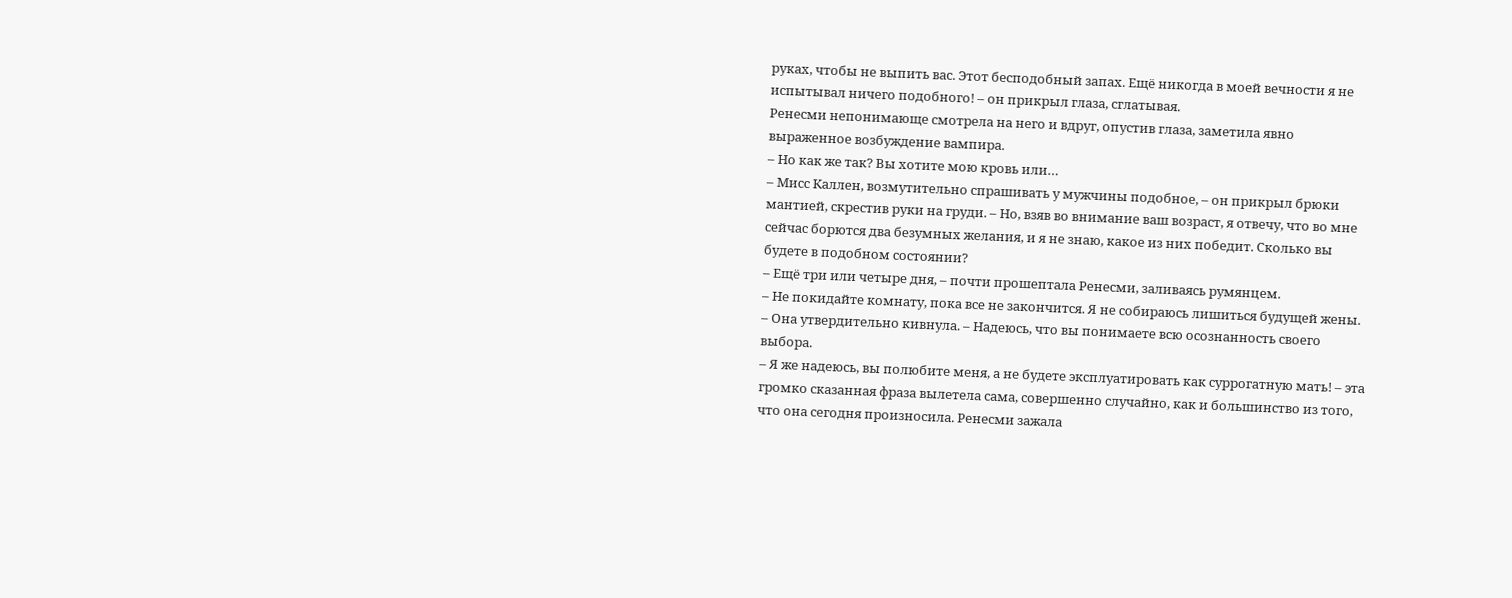руках, чтобы не выпить вас. Этот бесподобный запах. Ещё никогда в моей вечности я не испытывал ничего подобного! – он прикрыл глаза, сглатывая.
Ренесми непонимающе смотрела на него и вдруг, опустив глаза, заметила явно выраженное возбуждение вампира.
– Но как же так? Вы хотите мою кровь или…
– Мисс Каллен, возмутительно спрашивать у мужчины подобное, – он прикрыл брюки мантией, скрестив руки на груди. – Но, взяв во внимание ваш возраст, я отвечу, что во мне сейчас борются два безумных желания, и я не знаю, какое из них победит. Сколько вы будете в подобном состоянии?
– Ещё три или четыре дня, – почти прошептала Ренесми, заливаясь румянцем.
– Не покидайте комнату, пока все не закончится. Я не собираюсь лишиться будущей жены. – Она утвердительно кивнула. – Надеюсь, что вы понимаете всю осознанность своего выбора.
– Я же надеюсь, вы полюбите меня, а не будете эксплуатировать как суррогатную мать! – эта громко сказанная фраза вылетела сама, совершенно случайно, как и большинство из того, что она сегодня произносила. Ренесми зажала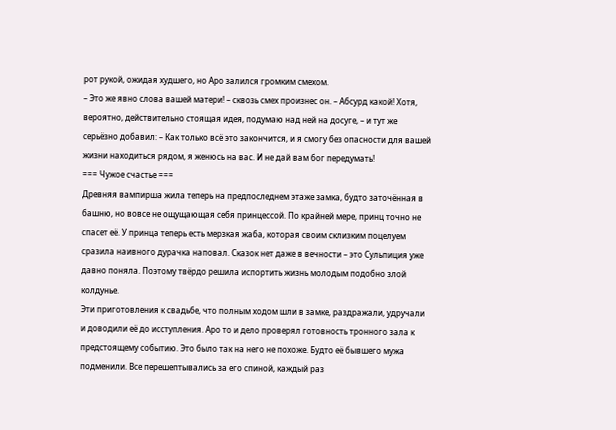рот рукой, ожидая худшего, но Аро залился громким смехом.
– Это же явно слова вашей матери! – сквозь смех произнес он. – Абсурд какой! Хотя, вероятно, действительно стоящая идея, подумаю над ней на досуге, – и тут же серьёзно добавил: – Как только всё это закончится, и я смогу без опасности для вашей жизни находиться рядом, я женюсь на вас. И не дай вам бог передумать!
=== Чужое счастье ===
Древняя вампирша жила теперь на предпоследнем этаже замка, будто заточённая в башню, но вовсе не ощущающая себя принцессой. По крайней мере, принц точно не спасет её. У принца теперь есть мерзкая жаба, которая своим склизким поцелуем сразила наивного дурачка наповал. Сказок нет даже в вечности – это Сульпиция уже давно поняла. Поэтому твёрдо решила испортить жизнь молодым подобно злой колдунье.
Эти приготовления к свадьбе, что полным ходом шли в замке, раздражали, удручали и доводили её до исступления. Аро то и дело проверял готовность тронного зала к предстоящему событию. Это было так на него не похоже. Будто её бывшего мужа подменили. Все перешептывались за его спиной, каждый раз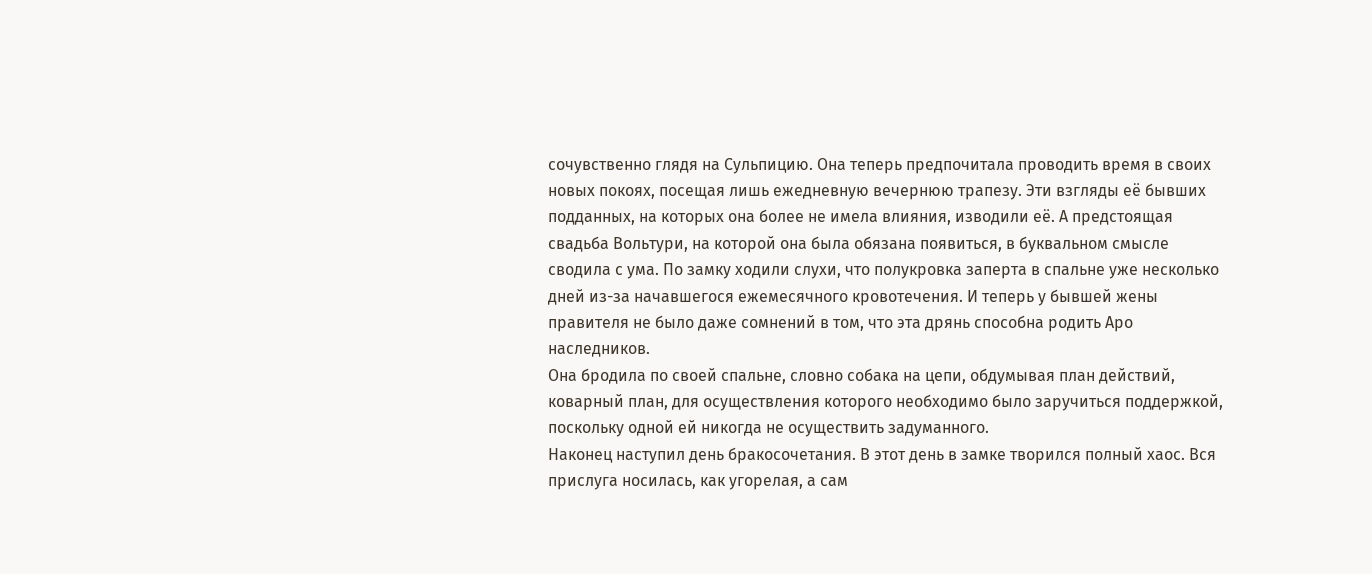сочувственно глядя на Сульпицию. Она теперь предпочитала проводить время в своих новых покоях, посещая лишь ежедневную вечернюю трапезу. Эти взгляды её бывших подданных, на которых она более не имела влияния, изводили её. А предстоящая свадьба Вольтури, на которой она была обязана появиться, в буквальном смысле сводила с ума. По замку ходили слухи, что полукровка заперта в спальне уже несколько дней из-за начавшегося ежемесячного кровотечения. И теперь у бывшей жены правителя не было даже сомнений в том, что эта дрянь способна родить Аро наследников.
Она бродила по своей спальне, словно собака на цепи, обдумывая план действий, коварный план, для осуществления которого необходимо было заручиться поддержкой, поскольку одной ей никогда не осуществить задуманного.
Наконец наступил день бракосочетания. В этот день в замке творился полный хаос. Вся прислуга носилась, как угорелая, а сам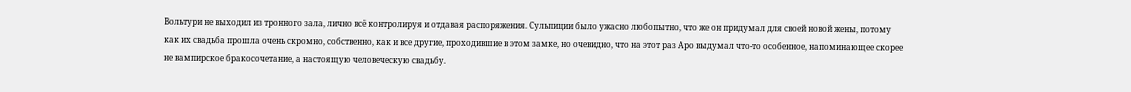Вольтури не выходил из тронного зала, лично всё контролируя и отдавая распоряжения. Сульпиции было ужасно любопытно, что же он придумал для своей новой жены, потому как их свадьба прошла очень скромно, собственно, как и все другие, проходившие в этом замке, но очевидно, что на этот раз Аро выдумал что-то особенное, напоминающее скорее не вампирское бракосочетание, а настоящую человеческую свадьбу.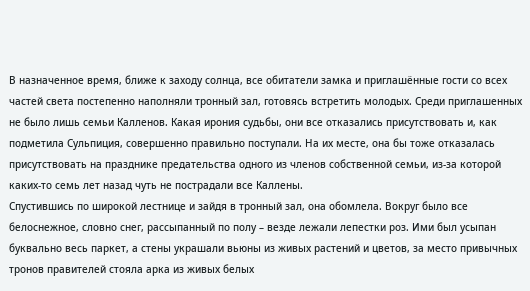В назначенное время, ближе к заходу солнца, все обитатели замка и приглашённые гости со всех частей света постепенно наполняли тронный зал, готовясь встретить молодых. Среди приглашенных не было лишь семьи Калленов. Какая ирония судьбы, они все отказались присутствовать и, как подметила Сульпиция, совершенно правильно поступали. На их месте, она бы тоже отказалась присутствовать на празднике предательства одного из членов собственной семьи, из-за которой каких-то семь лет назад чуть не пострадали все Каллены.
Спустившись по широкой лестнице и зайдя в тронный зал, она обомлела. Вокруг было все белоснежное, словно снег, рассыпанный по полу – везде лежали лепестки роз. Ими был усыпан буквально весь паркет, а стены украшали вьюны из живых растений и цветов, за место привычных тронов правителей стояла арка из живых белых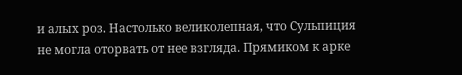и алых роз. Настолько великолепная, что Сульпиция не могла оторвать от нее взгляда. Прямиком к арке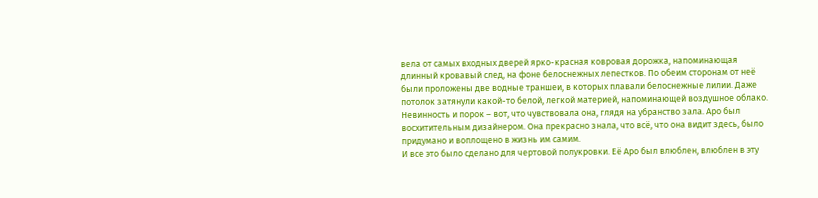вела от самых входных дверей ярко-красная ковровая дорожка, напоминающая длинный кровавый след, на фоне белоснежных лепестков. По обеим сторонам от неё были проложены две водные траншеи, в которых плавали белоснежные лилии. Даже потолок затянули какой-то белой, легкой материей, напоминающей воздушное облако. Невинность и порок – вот, что чувствовала она, глядя на убранство зала. Аро был восхитительным дизайнером. Она прекрасно знала, что всё, что она видит здесь, было придумано и воплощено в жизнь им самим.
И все это было сделано для чертовой полукровки. Её Аро был влюблен, влюблен в эту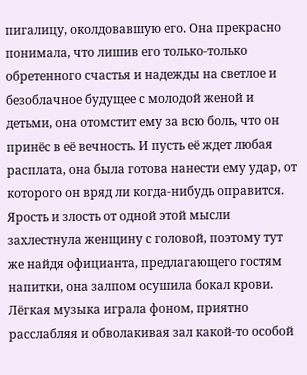пигалицу, околдовавшую его. Она прекрасно понимала, что лишив его только-только обретенного счастья и надежды на светлое и безоблачное будущее с молодой женой и детьми, она отомстит ему за всю боль, что он принёс в её вечность. И пусть её ждет любая расплата, она была готова нанести ему удар, от которого он вряд ли когда-нибудь оправится. Ярость и злость от одной этой мысли захлестнула женщину с головой, поэтому тут же найдя официанта, предлагающего гостям напитки, она залпом осушила бокал крови.
Лёгкая музыка играла фоном, приятно расслабляя и обволакивая зал какой-то особой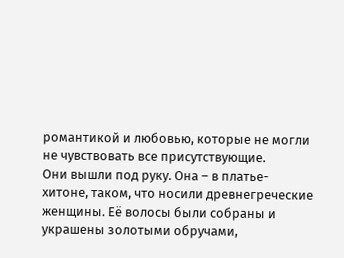романтикой и любовью, которые не могли не чувствовать все присутствующие.
Они вышли под руку. Она – в платье-хитоне, таком, что носили древнегреческие женщины. Её волосы были собраны и украшены золотыми обручами,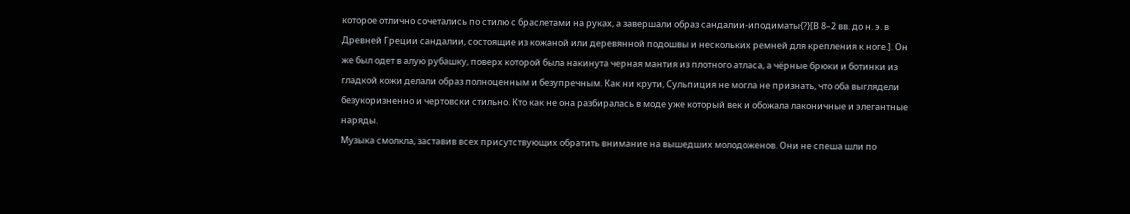которое отлично сочетались по стилю с браслетами на руках, а завершали образ сандалии-иподиматы{?}[В 8–2 вв. до н. э. в Древней Греции сандалии, состоящие из кожаной или деревянной подошвы и нескольких ремней для крепления к ноге.]. Он же был одет в алую рубашку, поверх которой была накинута черная мантия из плотного атласа, а чёрные брюки и ботинки из гладкой кожи делали образ полноценным и безупречным. Как ни крути, Сульпиция не могла не признать, что оба выглядели безукоризненно и чертовски стильно. Кто как не она разбиралась в моде уже который век и обожала лаконичные и элегантные наряды.
Музыка смолкла, заставив всех присутствующих обратить внимание на вышедших молодоженов. Они не спеша шли по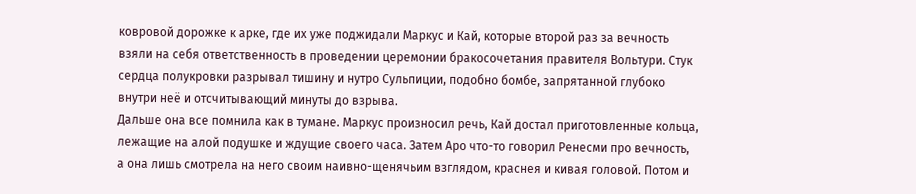ковровой дорожке к арке, где их уже поджидали Маркус и Кай, которые второй раз за вечность взяли на себя ответственность в проведении церемонии бракосочетания правителя Вольтури. Стук сердца полукровки разрывал тишину и нутро Сульпиции, подобно бомбе, запрятанной глубоко внутри неё и отсчитывающий минуты до взрыва.
Дальше она все помнила как в тумане. Маркус произносил речь, Кай достал приготовленные кольца, лежащие на алой подушке и ждущие своего часа. Затем Аро что-то говорил Ренесми про вечность, а она лишь смотрела на него своим наивно-щенячьим взглядом, краснея и кивая головой. Потом и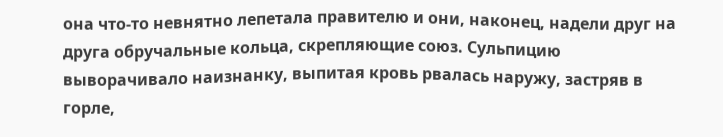она что-то невнятно лепетала правителю и они, наконец, надели друг на друга обручальные кольца, скрепляющие союз. Сульпицию выворачивало наизнанку, выпитая кровь рвалась наружу, застряв в горле,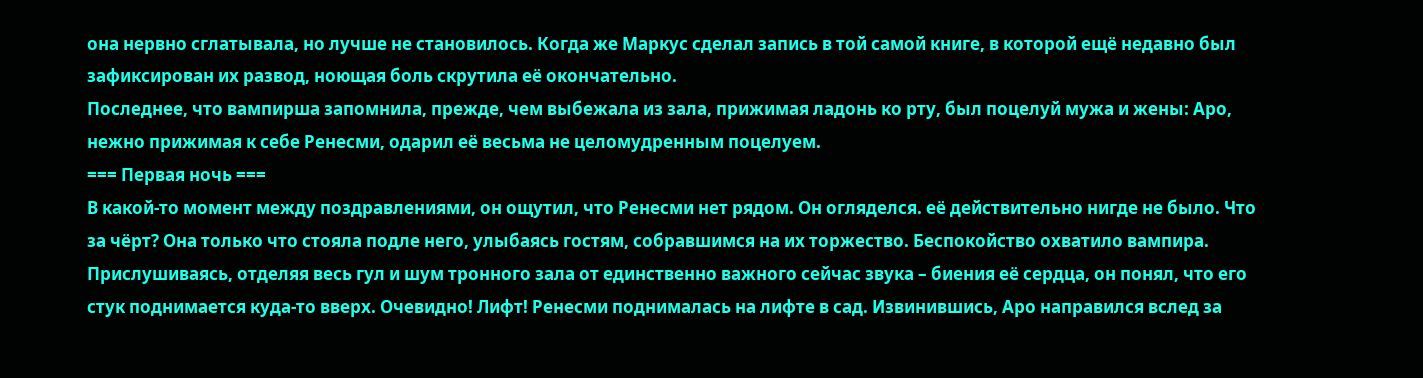она нервно сглатывала, но лучше не становилось. Когда же Маркус сделал запись в той самой книге, в которой ещё недавно был зафиксирован их развод, ноющая боль скрутила её окончательно.
Последнее, что вампирша запомнила, прежде, чем выбежала из зала, прижимая ладонь ко рту, был поцелуй мужа и жены: Аро, нежно прижимая к себе Ренесми, одарил её весьма не целомудренным поцелуем.
=== Первая ночь ===
В какой-то момент между поздравлениями, он ощутил, что Ренесми нет рядом. Он огляделся. её действительно нигде не было. Что за чёрт? Она только что стояла подле него, улыбаясь гостям, собравшимся на их торжество. Беспокойство охватило вампира. Прислушиваясь, отделяя весь гул и шум тронного зала от единственно важного сейчас звука – биения её сердца, он понял, что его стук поднимается куда-то вверх. Очевидно! Лифт! Ренесми поднималась на лифте в сад. Извинившись, Аро направился вслед за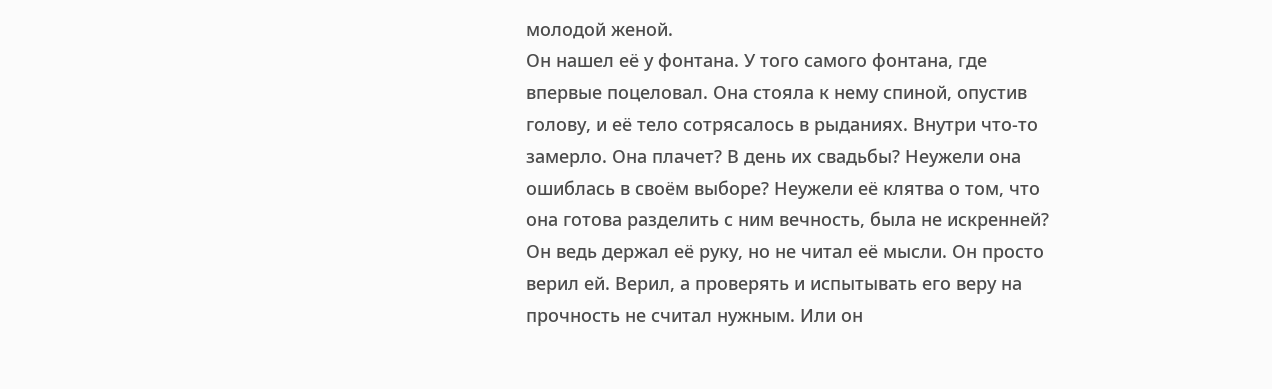молодой женой.
Он нашел её у фонтана. У того самого фонтана, где впервые поцеловал. Она стояла к нему спиной, опустив голову, и её тело сотрясалось в рыданиях. Внутри что-то замерло. Она плачет? В день их свадьбы? Неужели она ошиблась в своём выборе? Неужели её клятва о том, что она готова разделить с ним вечность, была не искренней? Он ведь держал её руку, но не читал её мысли. Он просто верил ей. Верил, а проверять и испытывать его веру на прочность не считал нужным. Или он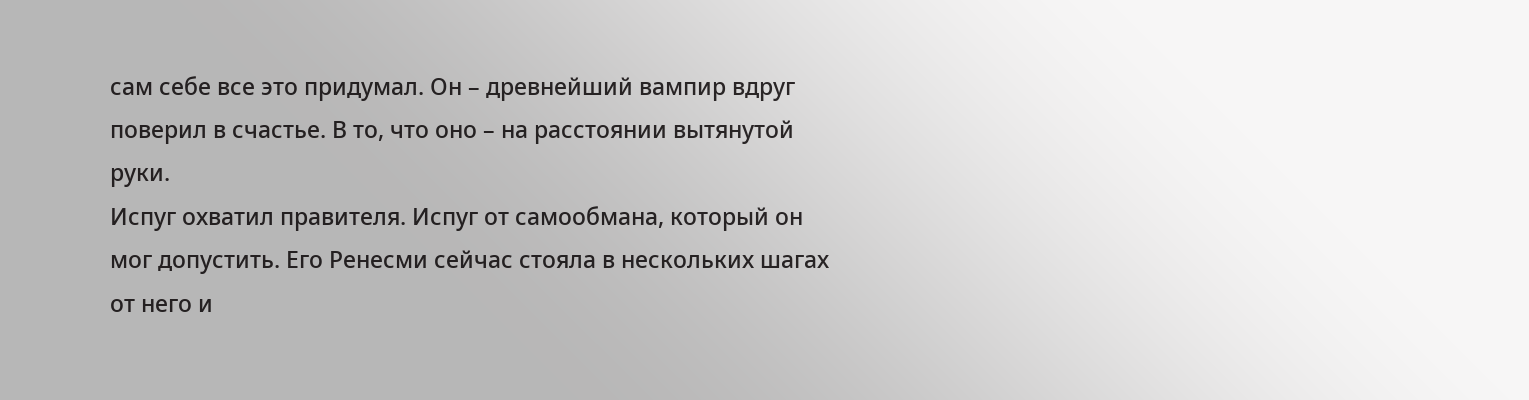сам себе все это придумал. Он – древнейший вампир вдруг поверил в счастье. В то, что оно – на расстоянии вытянутой руки.
Испуг охватил правителя. Испуг от самообмана, который он мог допустить. Его Ренесми сейчас стояла в нескольких шагах от него и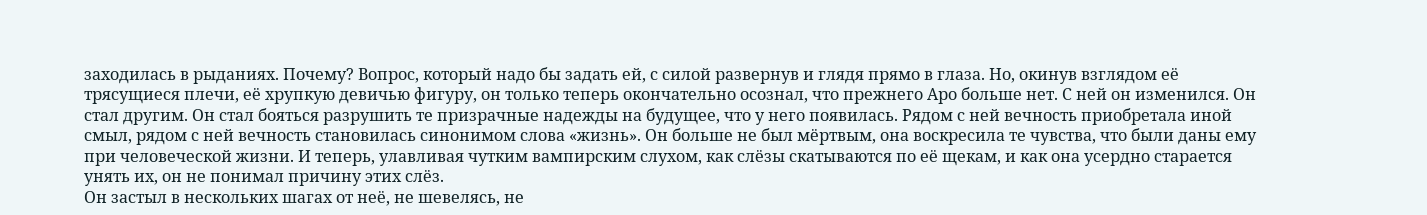заходилась в рыданиях. Почему? Вопрос, который надо бы задать ей, с силой развернув и глядя прямо в глаза. Но, окинув взглядом её трясущиеся плечи, её хрупкую девичью фигуру, он только теперь окончательно осознал, что прежнего Аро больше нет. С ней он изменился. Он стал другим. Он стал бояться разрушить те призрачные надежды на будущее, что у него появилась. Рядом с ней вечность приобретала иной смыл, рядом с ней вечность становилась синонимом слова «жизнь». Он больше не был мёртвым, она воскресила те чувства, что были даны ему при человеческой жизни. И теперь, улавливая чутким вампирским слухом, как слёзы скатываются по её щекам, и как она усердно старается унять их, он не понимал причину этих слёз.
Он застыл в нескольких шагах от неё, не шевелясь, не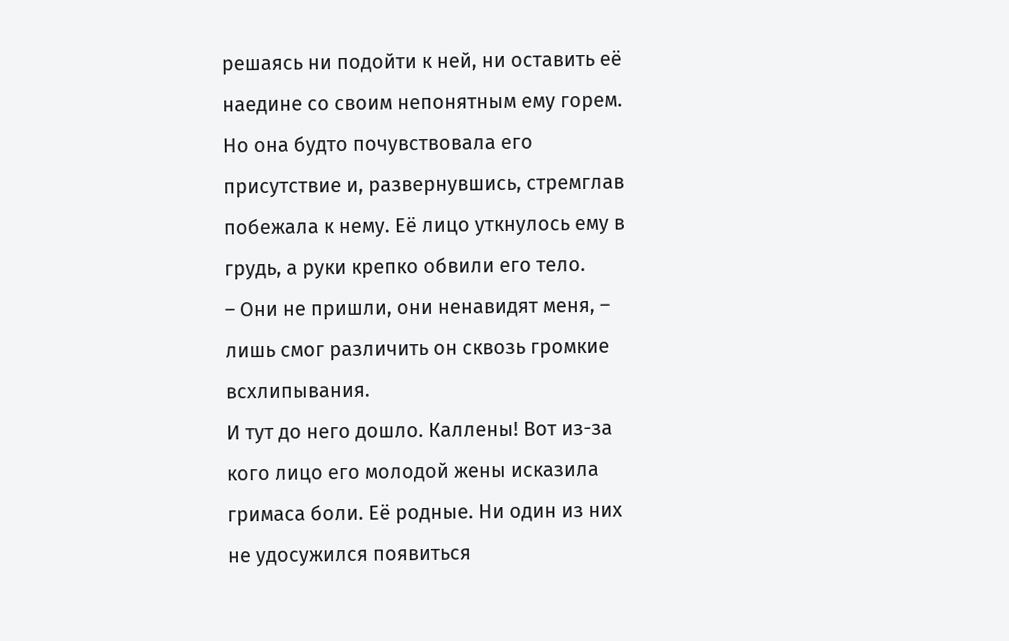решаясь ни подойти к ней, ни оставить её наедине со своим непонятным ему горем. Но она будто почувствовала его присутствие и, развернувшись, стремглав побежала к нему. Её лицо уткнулось ему в грудь, а руки крепко обвили его тело.
– Они не пришли, они ненавидят меня, – лишь смог различить он сквозь громкие всхлипывания.
И тут до него дошло. Каллены! Вот из-за кого лицо его молодой жены исказила гримаса боли. Её родные. Ни один из них не удосужился появиться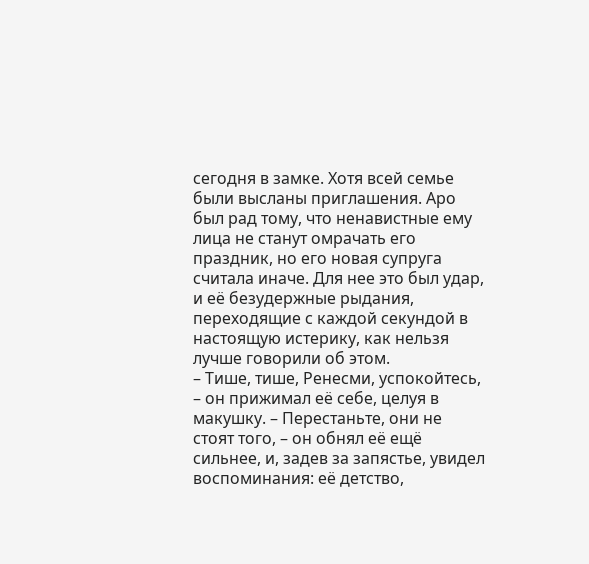сегодня в замке. Хотя всей семье были высланы приглашения. Аро был рад тому, что ненавистные ему лица не станут омрачать его праздник, но его новая супруга считала иначе. Для нее это был удар, и её безудержные рыдания, переходящие с каждой секундой в настоящую истерику, как нельзя лучше говорили об этом.
– Тише, тише, Ренесми, успокойтесь, – он прижимал её себе, целуя в макушку. – Перестаньте, они не стоят того, – он обнял её ещё сильнее, и, задев за запястье, увидел воспоминания: её детство,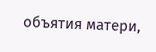объятия матери,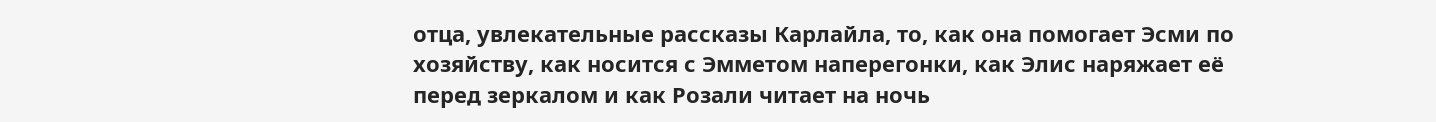отца, увлекательные рассказы Карлайла, то, как она помогает Эсми по хозяйству, как носится с Эмметом наперегонки, как Элис наряжает её перед зеркалом и как Розали читает на ночь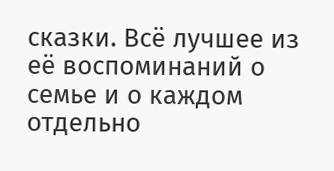сказки. Всё лучшее из её воспоминаний о семье и о каждом отдельно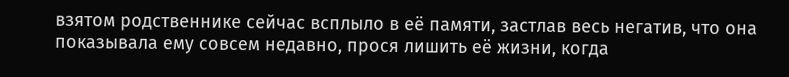взятом родственнике сейчас всплыло в её памяти, застлав весь негатив, что она показывала ему совсем недавно, прося лишить её жизни, когда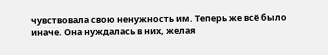чувствовала свою ненужность им. Теперь же всё было иначе. Она нуждалась в них, желая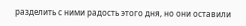разделить с ними радость этого дня, но они оставили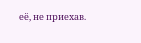её, не приехав.